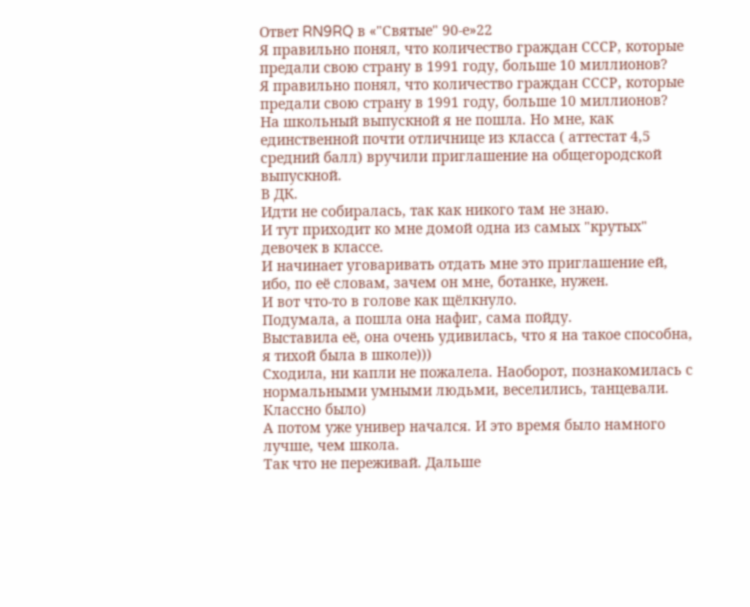Ответ RN9RQ в «"Святые" 90-е»22
Я правильно понял, что количество граждан СССР, которые предали свою страну в 1991 году, больше 10 миллионов?
Я правильно понял, что количество граждан СССР, которые предали свою страну в 1991 году, больше 10 миллионов?
На школьный выпускной я не пошла. Но мне, как единственной почти отличнице из класса ( аттестат 4,5 средний балл) вручили приглашение на общегородской выпускной.
В ДК.
Идти не собиралась, так как никого там не знаю.
И тут приходит ко мне домой одна из самых "крутых" девочек в классе.
И начинает уговаривать отдать мне это приглашение ей, ибо, по её словам, зачем он мне, ботанке, нужен.
И вот что-то в голове как щёлкнуло.
Подумала, а пошла она нафиг, сама пойду.
Выставила её, она очень удивилась, что я на такое способна, я тихой была в школе)))
Сходила, ни капли не пожалела. Наоборот, познакомилась с нормальными умными людьми, веселились, танцевали.
Классно было)
А потом уже универ начался. И это время было намного лучше, чем школа.
Так что не переживай. Дальше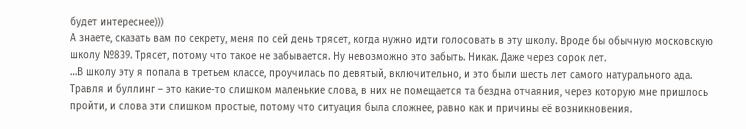будет интереснее)))
А знаете, сказать вам по секрету, меня по сей день трясет, когда нужно идти голосовать в эту школу. Вроде бы обычную московскую школу №839. Трясет, потому что такое не забывается. Ну невозможно это забыть. Никак. Даже через сорок лет.
…В школу эту я попала в третьем классе, проучилась по девятый, включительно, и это были шесть лет самого натурального ада. Травля и буллинг – это какие-то слишком маленькие слова, в них не помещается та бездна отчаяния, через которую мне пришлось пройти, и слова эти слишком простые, потому что ситуация была сложнее, равно как и причины её возникновения.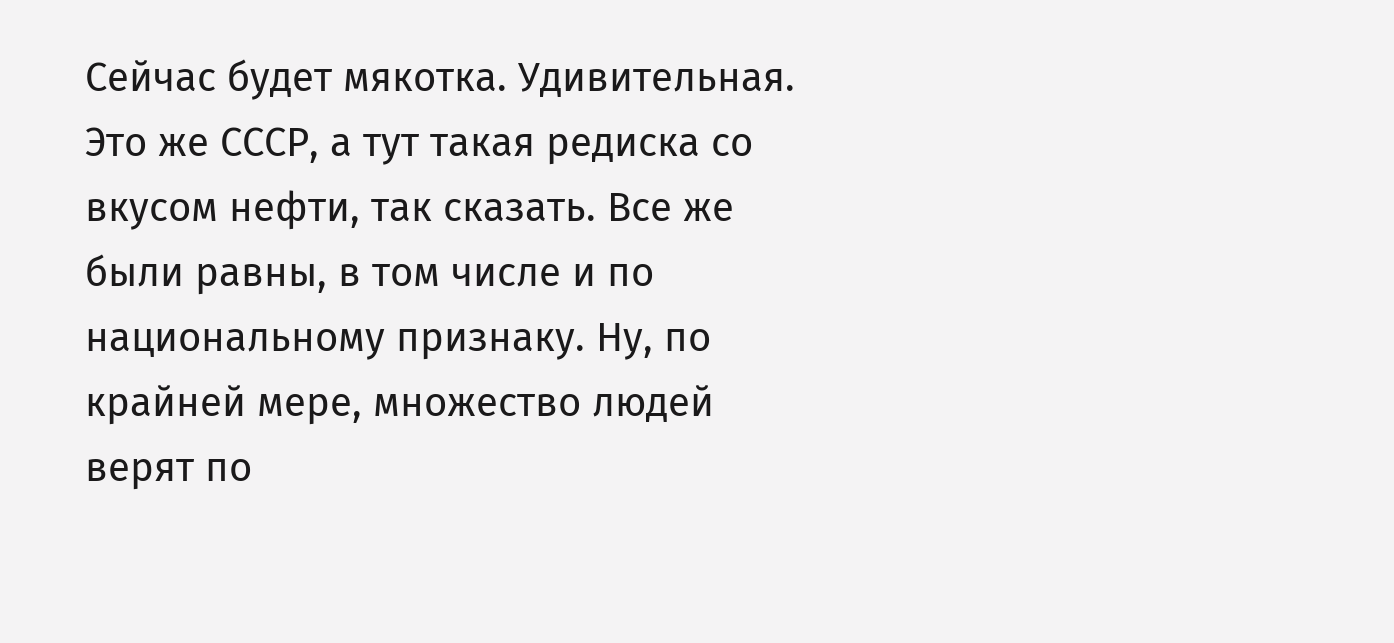Сейчас будет мякотка. Удивительная. Это же СССР, а тут такая редиска со вкусом нефти, так сказать. Все же были равны, в том числе и по национальному признаку. Ну, по крайней мере, множество людей верят по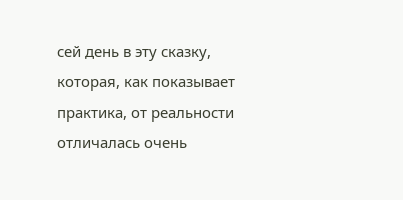сей день в эту сказку, которая, как показывает практика, от реальности отличалась очень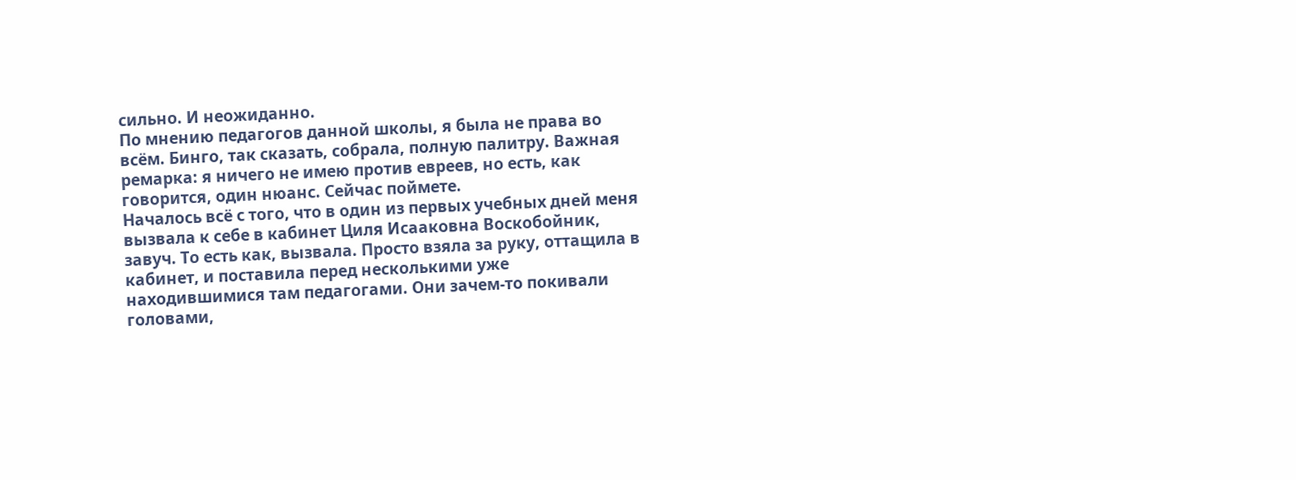сильно. И неожиданно.
По мнению педагогов данной школы, я была не права во всём. Бинго, так сказать, собрала, полную палитру. Важная ремарка: я ничего не имею против евреев, но есть, как говорится, один нюанс. Сейчас поймете.
Началось всё с того, что в один из первых учебных дней меня вызвала к себе в кабинет Циля Исааковна Воскобойник, завуч. То есть как, вызвала. Просто взяла за руку, оттащила в кабинет, и поставила перед несколькими уже находившимися там педагогами. Они зачем-то покивали головами,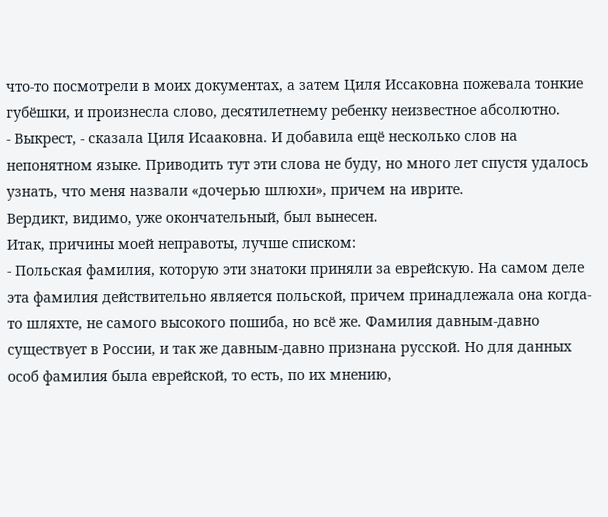что-то посмотрели в моих документах, а затем Циля Иссаковна пожевала тонкие губёшки, и произнесла слово, десятилетнему ребенку неизвестное абсолютно.
- Выкрест, - сказала Циля Исааковна. И добавила ещё несколько слов на непонятном языке. Приводить тут эти слова не буду, но много лет спустя удалось узнать, что меня назвали «дочерью шлюхи», причем на иврите.
Вердикт, видимо, уже окончательный, был вынесен.
Итак, причины моей неправоты, лучше списком:
- Польская фамилия, которую эти знатоки приняли за еврейскую. На самом деле эта фамилия действительно является польской, причем принадлежала она когда-то шляхте, не самого высокого пошиба, но всё же. Фамилия давным-давно существует в России, и так же давным-давно признана русской. Но для данных особ фамилия была еврейской, то есть, по их мнению,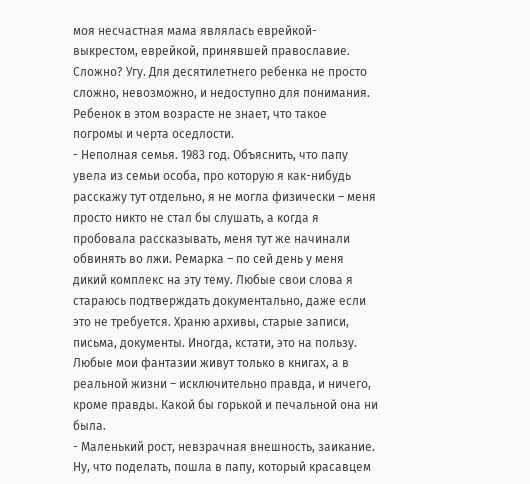моя несчастная мама являлась еврейкой-выкрестом, еврейкой, принявшей православие. Сложно? Угу. Для десятилетнего ребенка не просто сложно, невозможно, и недоступно для понимания. Ребенок в этом возрасте не знает, что такое погромы и черта оседлости.
- Неполная семья. 1983 год. Объяснить, что папу увела из семьи особа, про которую я как-нибудь расскажу тут отдельно, я не могла физически – меня просто никто не стал бы слушать, а когда я пробовала рассказывать, меня тут же начинали обвинять во лжи. Ремарка – по сей день у меня дикий комплекс на эту тему. Любые свои слова я стараюсь подтверждать документально, даже если это не требуется. Храню архивы, старые записи, письма, документы. Иногда, кстати, это на пользу. Любые мои фантазии живут только в книгах, а в реальной жизни – исключительно правда, и ничего, кроме правды. Какой бы горькой и печальной она ни была.
- Маленький рост, невзрачная внешность, заикание. Ну, что поделать, пошла в папу, который красавцем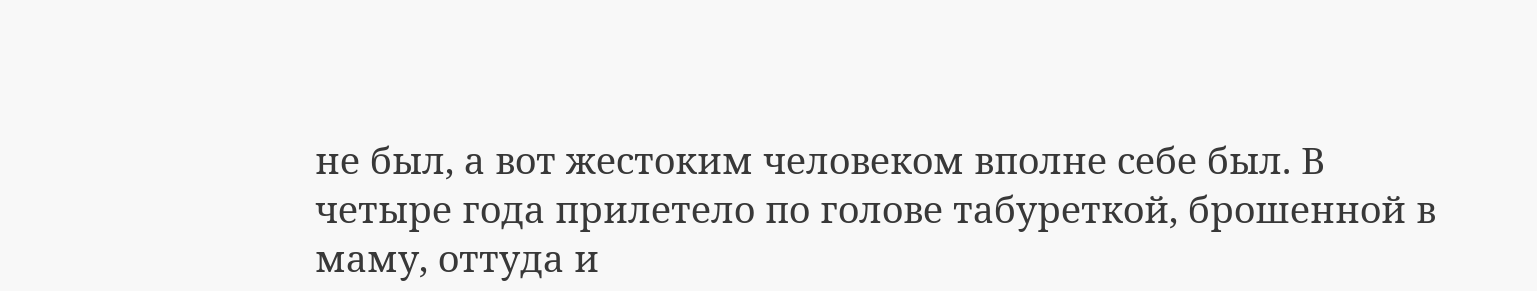не был, а вот жестоким человеком вполне себе был. В четыре года прилетело по голове табуреткой, брошенной в маму, оттуда и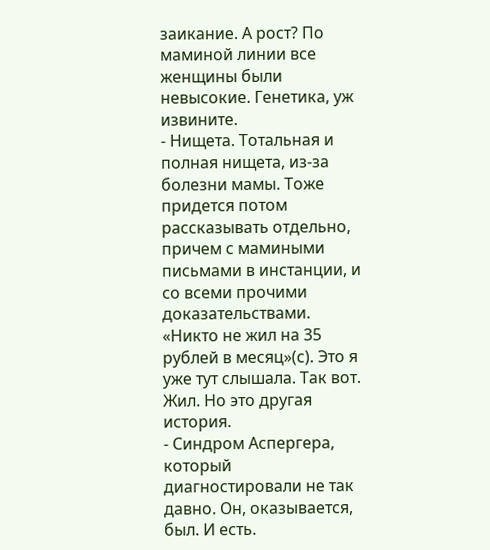заикание. А рост? По маминой линии все женщины были невысокие. Генетика, уж извините.
- Нищета. Тотальная и полная нищета, из-за болезни мамы. Тоже придется потом рассказывать отдельно, причем с мамиными письмами в инстанции, и со всеми прочими доказательствами. «Никто не жил на 35 рублей в месяц»(с). Это я уже тут слышала. Так вот. Жил. Но это другая история.
- Синдром Аспергера, который диагностировали не так давно. Он, оказывается, был. И есть.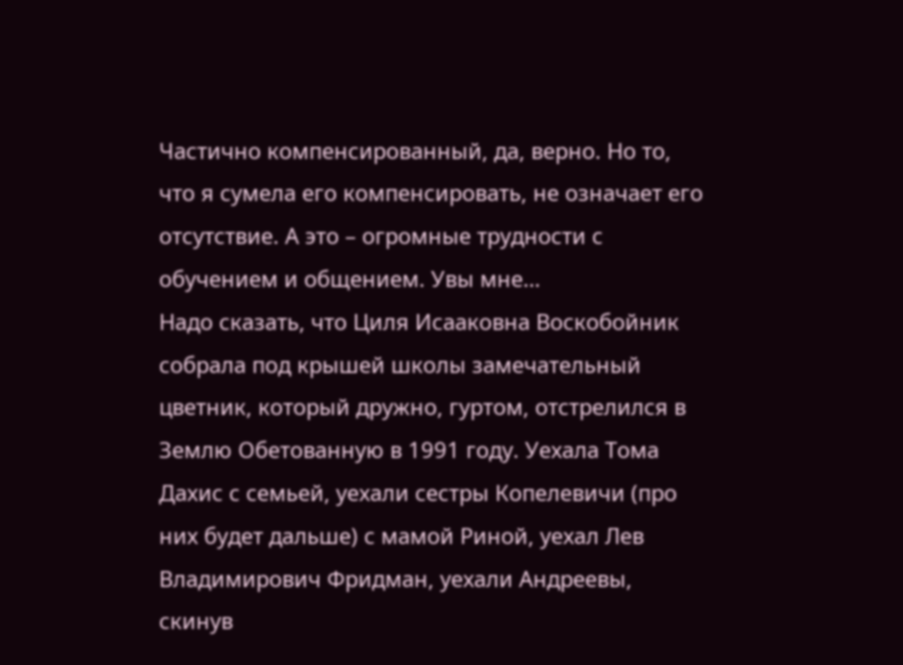Частично компенсированный, да, верно. Но то, что я сумела его компенсировать, не означает его отсутствие. А это – огромные трудности с обучением и общением. Увы мне…
Надо сказать, что Циля Исааковна Воскобойник собрала под крышей школы замечательный цветник, который дружно, гуртом, отстрелился в Землю Обетованную в 1991 году. Уехала Тома Дахис с семьей, уехали сестры Копелевичи (про них будет дальше) с мамой Риной, уехал Лев Владимирович Фридман, уехали Андреевы, скинув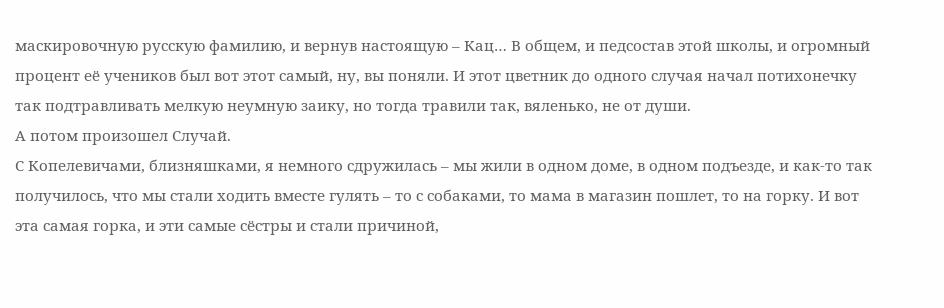маскировочную русскую фамилию, и вернув настоящую – Кац… В общем, и педсостав этой школы, и огромный процент её учеников был вот этот самый, ну, вы поняли. И этот цветник до одного случая начал потихонечку так подтравливать мелкую неумную заику, но тогда травили так, вяленько, не от души.
А потом произошел Случай.
С Копелевичами, близняшками, я немного сдружилась – мы жили в одном доме, в одном подъезде, и как-то так получилось, что мы стали ходить вместе гулять – то с собаками, то мама в магазин пошлет, то на горку. И вот эта самая горка, и эти самые сёстры и стали причиной,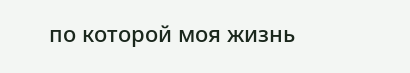по которой моя жизнь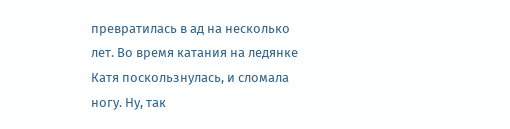превратилась в ад на несколько лет. Во время катания на ледянке Катя поскользнулась, и сломала ногу. Ну, так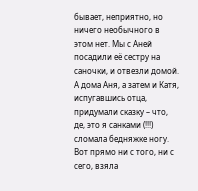бывает, неприятно, но ничего необычного в этом нет. Мы с Аней посадили её сестру на саночки, и отвезли домой. А дома Аня, а затем и Катя, испугавшись отца, придумали сказку – что, де, это я санками (!!!) сломала бедняжке ногу. Вот прямо ни с того, ни с сего, взяла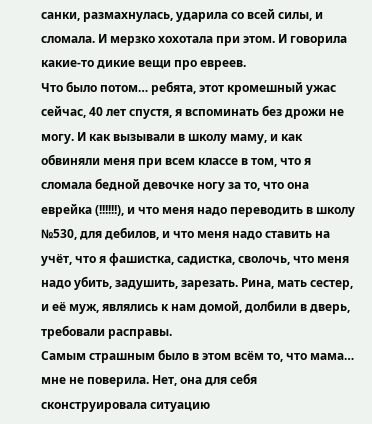санки, размахнулась, ударила со всей силы, и сломала. И мерзко хохотала при этом. И говорила какие-то дикие вещи про евреев.
Что было потом… ребята, этот кромешный ужас сейчас, 40 лет спустя, я вспоминать без дрожи не могу. И как вызывали в школу маму, и как обвиняли меня при всем классе в том, что я сломала бедной девочке ногу за то, что она еврейка (!!!!!!), и что меня надо переводить в школу №530, для дебилов, и что меня надо ставить на учёт, что я фашистка, садистка, сволочь, что меня надо убить, задушить, зарезать. Рина, мать сестер, и её муж, являлись к нам домой, долбили в дверь, требовали расправы.
Самым страшным было в этом всём то, что мама… мне не поверила. Нет, она для себя сконструировала ситуацию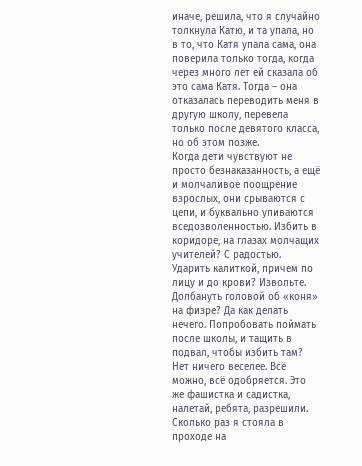иначе, решила, что я случайно толкнула Катю, и та упала, но в то, что Катя упала сама, она поверила только тогда, когда через много лет ей сказала об это сама Катя. Тогда – она отказалась переводить меня в другую школу, перевела только после девятого класса, но об этом позже.
Когда дети чувствуют не просто безнаказанность, а ещё и молчаливое поощрение взрослых, они срываются с цепи, и буквально упиваются вседозволенностью. Избить в коридоре, на глазах молчащих учителей? С радостью. Ударить калиткой, причем по лицу и до крови? Извольте. Долбануть головой об «коня» на физре? Да как делать нечего. Попробовать поймать после школы, и тащить в подвал, чтобы избить там? Нет ничего веселее. Всё можно, всё одобряется. Это же фашистка и садистка, налетай, ребята, разрешили. Сколько раз я стояла в проходе на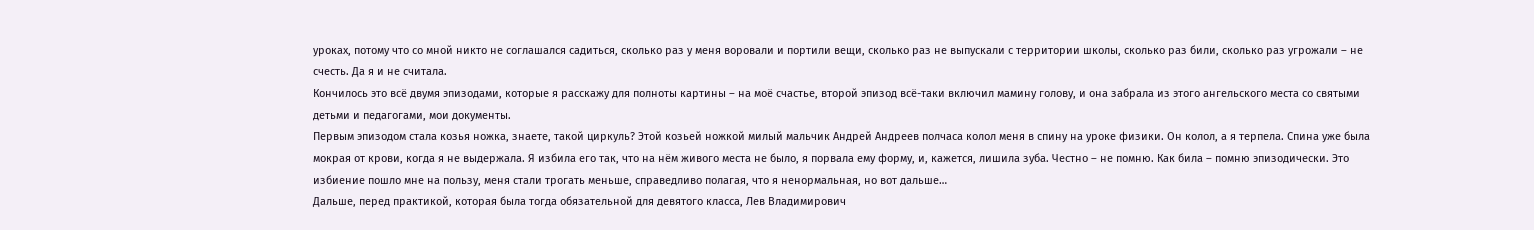уроках, потому что со мной никто не соглашался садиться, сколько раз у меня воровали и портили вещи, сколько раз не выпускали с территории школы, сколько раз били, сколько раз угрожали – не счесть. Да я и не считала.
Кончилось это всё двумя эпизодами, которые я расскажу для полноты картины – на моё счастье, второй эпизод всё-таки включил мамину голову, и она забрала из этого ангельского места со святыми детьми и педагогами, мои документы.
Первым эпизодом стала козья ножка, знаете, такой циркуль? Этой козьей ножкой милый мальчик Андрей Андреев полчаса колол меня в спину на уроке физики. Он колол, а я терпела. Спина уже была мокрая от крови, когда я не выдержала. Я избила его так, что на нём живого места не было, я порвала ему форму, и, кажется, лишила зуба. Честно – не помню. Как била – помню эпизодически. Это избиение пошло мне на пользу, меня стали трогать меньше, справедливо полагая, что я ненормальная, но вот дальше…
Дальше, перед практикой, которая была тогда обязательной для девятого класса, Лев Владимирович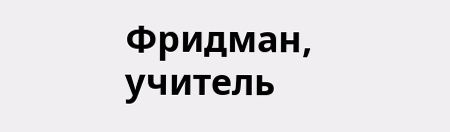Фридман, учитель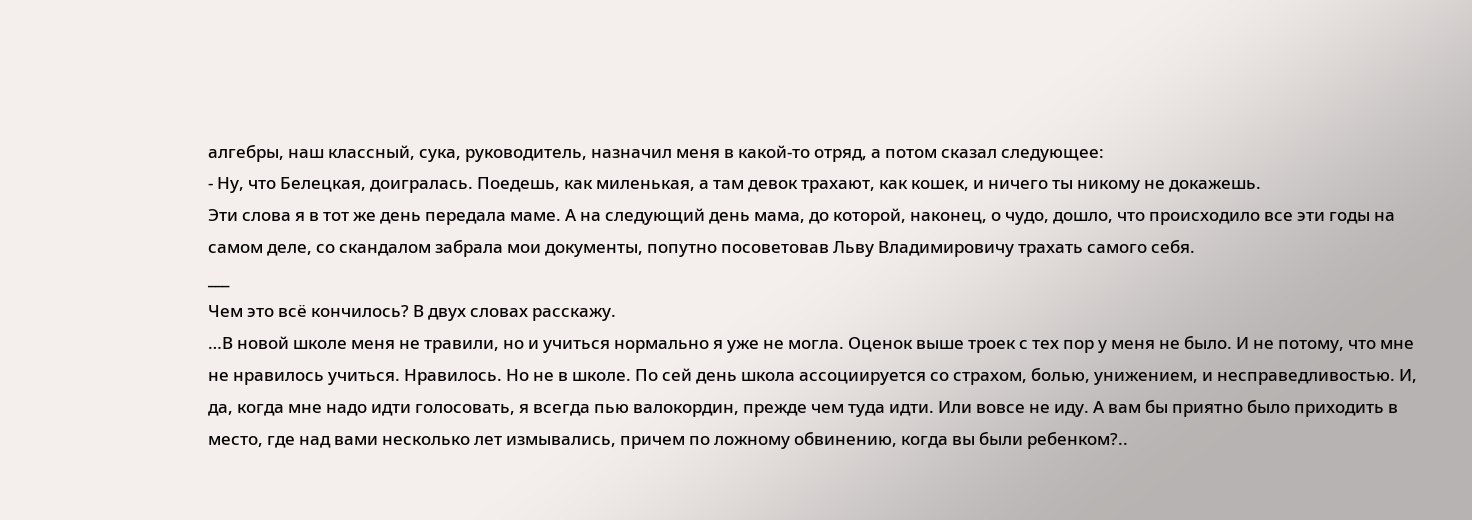алгебры, наш классный, сука, руководитель, назначил меня в какой-то отряд, а потом сказал следующее:
- Ну, что Белецкая, доигралась. Поедешь, как миленькая, а там девок трахают, как кошек, и ничего ты никому не докажешь.
Эти слова я в тот же день передала маме. А на следующий день мама, до которой, наконец, о чудо, дошло, что происходило все эти годы на самом деле, со скандалом забрала мои документы, попутно посоветовав Льву Владимировичу трахать самого себя.
___
Чем это всё кончилось? В двух словах расскажу.
…В новой школе меня не травили, но и учиться нормально я уже не могла. Оценок выше троек с тех пор у меня не было. И не потому, что мне не нравилось учиться. Нравилось. Но не в школе. По сей день школа ассоциируется со страхом, болью, унижением, и несправедливостью. И, да, когда мне надо идти голосовать, я всегда пью валокордин, прежде чем туда идти. Или вовсе не иду. А вам бы приятно было приходить в место, где над вами несколько лет измывались, причем по ложному обвинению, когда вы были ребенком?..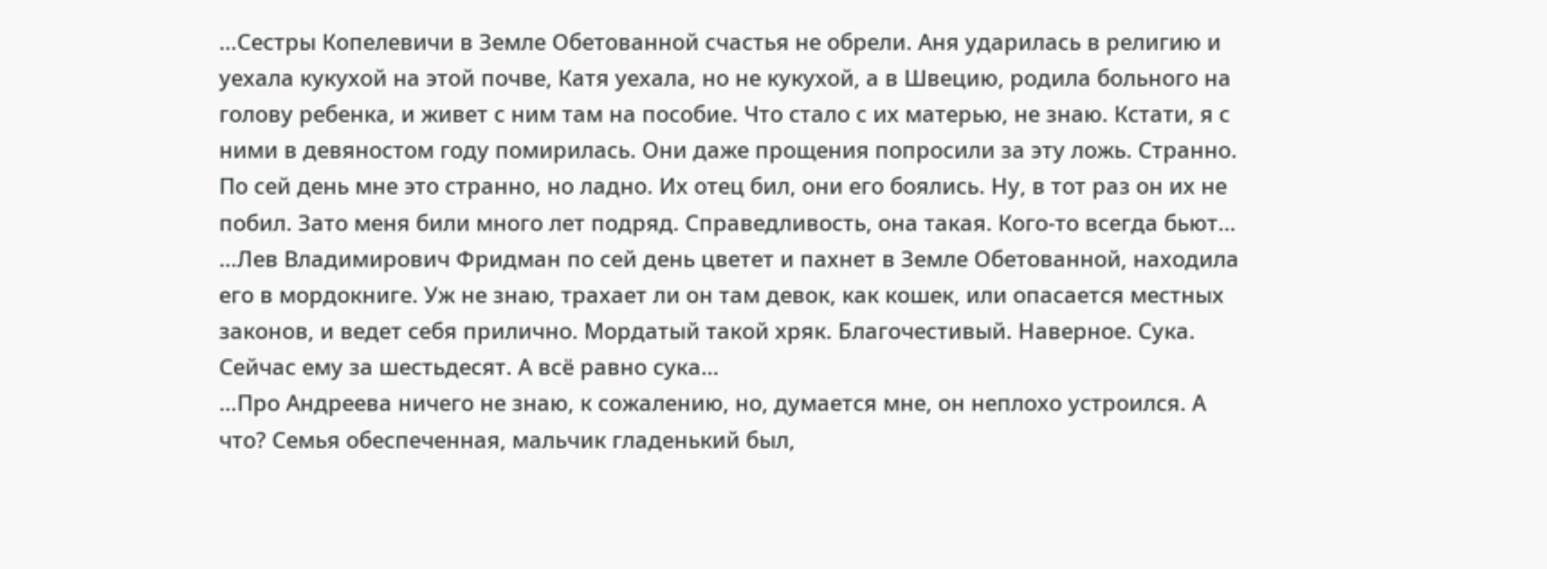…Сестры Копелевичи в Земле Обетованной счастья не обрели. Аня ударилась в религию и уехала кукухой на этой почве, Катя уехала, но не кукухой, а в Швецию, родила больного на голову ребенка, и живет с ним там на пособие. Что стало с их матерью, не знаю. Кстати, я с ними в девяностом году помирилась. Они даже прощения попросили за эту ложь. Странно. По сей день мне это странно, но ладно. Их отец бил, они его боялись. Ну, в тот раз он их не побил. Зато меня били много лет подряд. Справедливость, она такая. Кого-то всегда бьют…
…Лев Владимирович Фридман по сей день цветет и пахнет в Земле Обетованной, находила его в мордокниге. Уж не знаю, трахает ли он там девок, как кошек, или опасается местных законов, и ведет себя прилично. Мордатый такой хряк. Благочестивый. Наверное. Сука. Сейчас ему за шестьдесят. А всё равно сука…
…Про Андреева ничего не знаю, к сожалению, но, думается мне, он неплохо устроился. А что? Семья обеспеченная, мальчик гладенький был,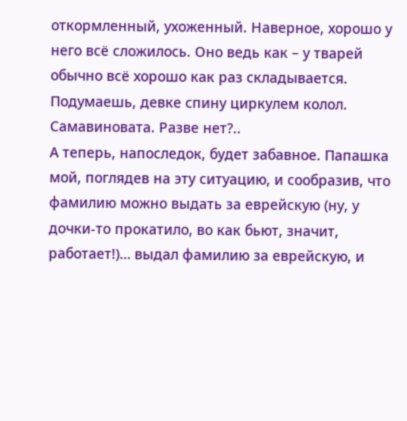откормленный, ухоженный. Наверное, хорошо у него всё сложилось. Оно ведь как – у тварей обычно всё хорошо как раз складывается. Подумаешь, девке спину циркулем колол. Самавиновата. Разве нет?..
А теперь, напоследок, будет забавное. Папашка мой, поглядев на эту ситуацию, и сообразив, что фамилию можно выдать за еврейскую (ну, у дочки-то прокатило, во как бьют, значит, работает!)… выдал фамилию за еврейскую, и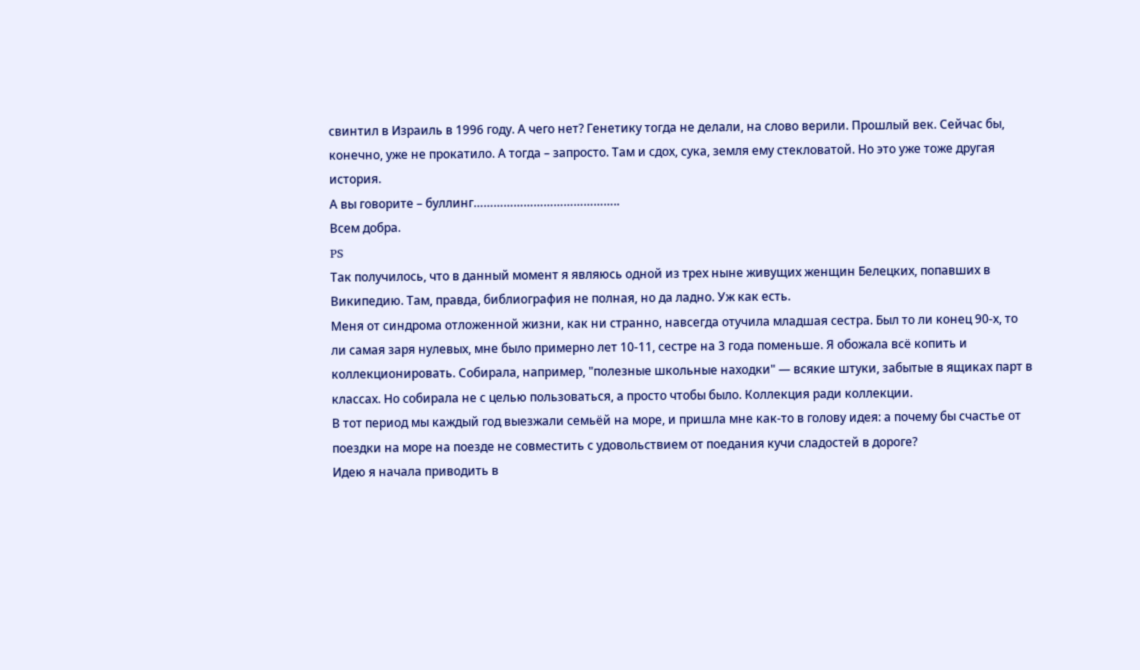свинтил в Израиль в 1996 году. А чего нет? Генетику тогда не делали, на слово верили. Прошлый век. Сейчас бы, конечно, уже не прокатило. А тогда – запросто. Там и сдох, сука, земля ему стекловатой. Но это уже тоже другая история.
А вы говорите – буллинг……………………………………..
Всем добра.
PS
Так получилось, что в данный момент я являюсь одной из трех ныне живущих женщин Белецких, попавших в Википедию. Там, правда, библиография не полная, но да ладно. Уж как есть.
Меня от синдрома отложенной жизни, как ни странно, навсегда отучила младшая сестра. Был то ли конец 90-х, то ли самая заря нулевых, мне было примерно лет 10-11, сестре на 3 года поменьше. Я обожала всё копить и коллекционировать. Собирала, например, "полезные школьные находки" — всякие штуки, забытые в ящиках парт в классах. Но собирала не с целью пользоваться, а просто чтобы было. Коллекция ради коллекции.
В тот период мы каждый год выезжали семьёй на море, и пришла мне как-то в голову идея: а почему бы счастье от поездки на море на поезде не совместить с удовольствием от поедания кучи сладостей в дороге?
Идею я начала приводить в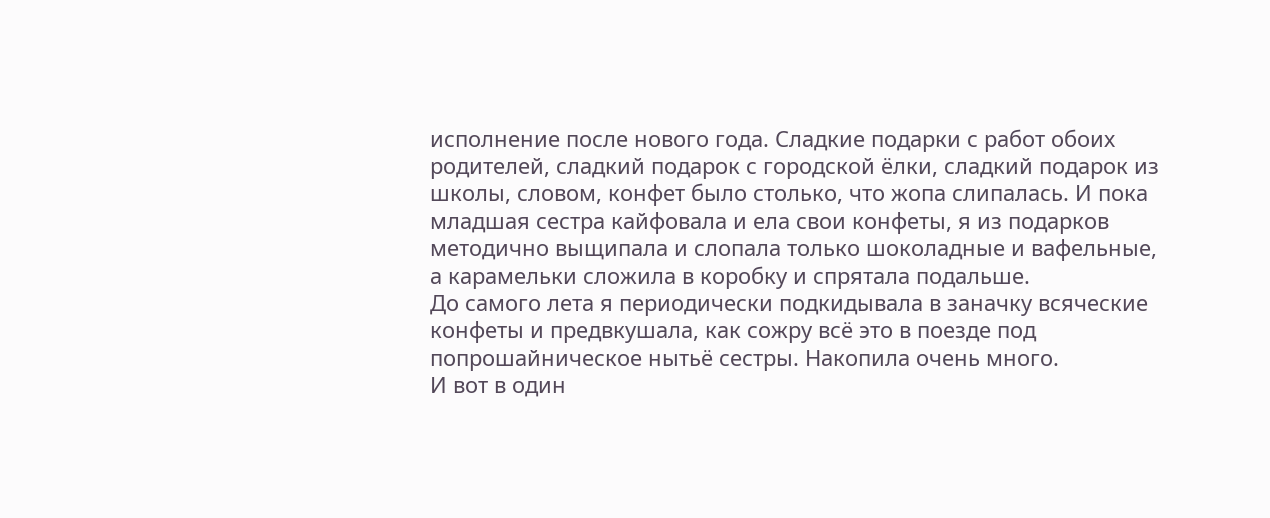исполнение после нового года. Сладкие подарки с работ обоих родителей, сладкий подарок с городской ёлки, сладкий подарок из школы, словом, конфет было столько, что жопа слипалась. И пока младшая сестра кайфовала и ела свои конфеты, я из подарков методично выщипала и слопала только шоколадные и вафельные, а карамельки сложила в коробку и спрятала подальше.
До самого лета я периодически подкидывала в заначку всяческие конфеты и предвкушала, как сожру всё это в поезде под попрошайническое нытьё сестры. Накопила очень много.
И вот в один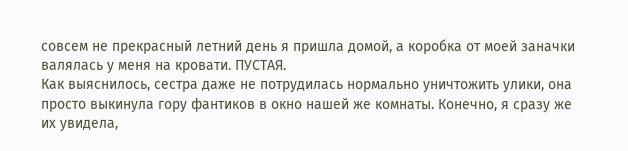совсем не прекрасный летний день я пришла домой, а коробка от моей заначки валялась у меня на кровати. ПУСТАЯ.
Как выяснилось, сестра даже не потрудилась нормально уничтожить улики, она просто выкинула гору фантиков в окно нашей же комнаты. Конечно, я сразу же их увидела,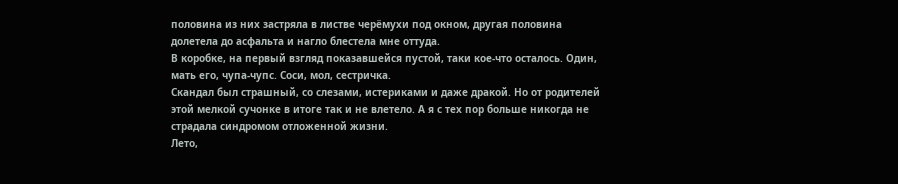половина из них застряла в листве черёмухи под окном, другая половина долетела до асфальта и нагло блестела мне оттуда.
В коробке, на первый взгляд показавшейся пустой, таки кое-что осталось. Один, мать его, чупа-чупс. Соси, мол, сестричка.
Скандал был страшный, со слезами, истериками и даже дракой. Но от родителей этой мелкой сучонке в итоге так и не влетело. А я с тех пор больше никогда не страдала синдромом отложенной жизни.
Лето,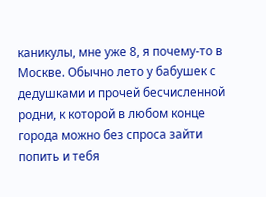каникулы, мне уже 8, я почему-то в Москве. Обычно лето у бабушек с дедушками и прочей бесчисленной родни, к которой в любом конце города можно без спроса зайти попить и тебя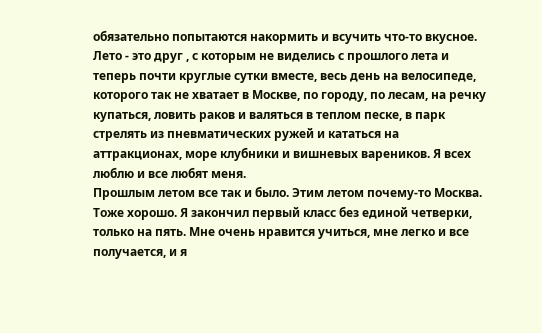обязательно попытаются накормить и всучить что-то вкусное. Лето - это друг , с которым не виделись с прошлого лета и теперь почти круглые сутки вместе, весь день на велосипеде, которого так не хватает в Москве, по городу, по лесам, на речку купаться, ловить раков и валяться в теплом песке, в парк стрелять из пневматических ружей и кататься на аттракционах, море клубники и вишневых вареников. Я всех люблю и все любят меня.
Прошлым летом все так и было. Этим летом почему-то Москва. Тоже хорошо. Я закончил первый класс без единой четверки, только на пять. Мне очень нравится учиться, мне легко и все получается, и я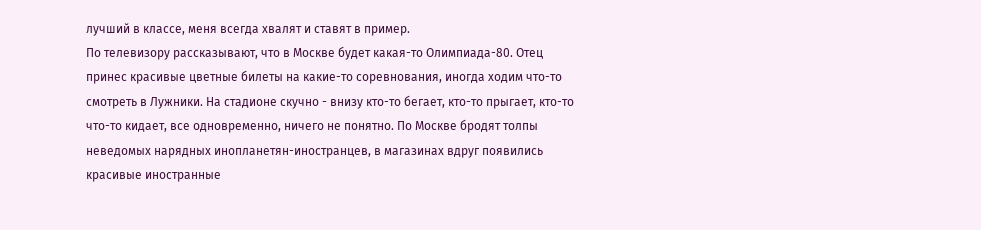лучший в классе, меня всегда хвалят и ставят в пример.
По телевизору рассказывают, что в Москве будет какая-то Олимпиада-80. Отец принес красивые цветные билеты на какие-то соревнования, иногда ходим что-то смотреть в Лужники. На стадионе скучно - внизу кто-то бегает, кто-то прыгает, кто-то что-то кидает, все одновременно, ничего не понятно. По Москве бродят толпы неведомых нарядных инопланетян-иностранцев, в магазинах вдруг появились красивые иностранные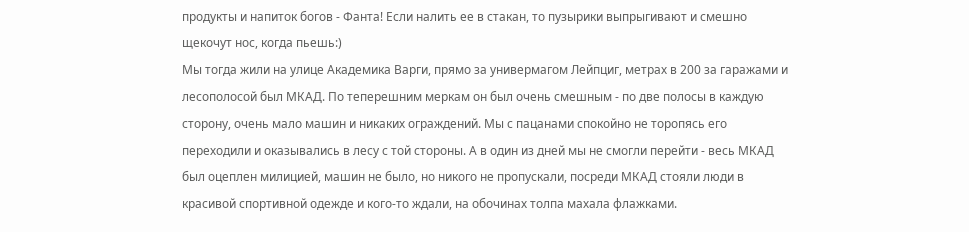продукты и напиток богов - Фанта! Если налить ее в стакан, то пузырики выпрыгивают и смешно щекочут нос, когда пьешь:)
Мы тогда жили на улице Академика Варги, прямо за универмагом Лейпциг, метрах в 200 за гаражами и лесополосой был МКАД. По теперешним меркам он был очень смешным - по две полосы в каждую сторону, очень мало машин и никаких ограждений. Мы с пацанами спокойно не торопясь его переходили и оказывались в лесу с той стороны. А в один из дней мы не смогли перейти - весь МКАД был оцеплен милицией, машин не было, но никого не пропускали, посреди МКАД стояли люди в красивой спортивной одежде и кого-то ждали, на обочинах толпа махала флажками.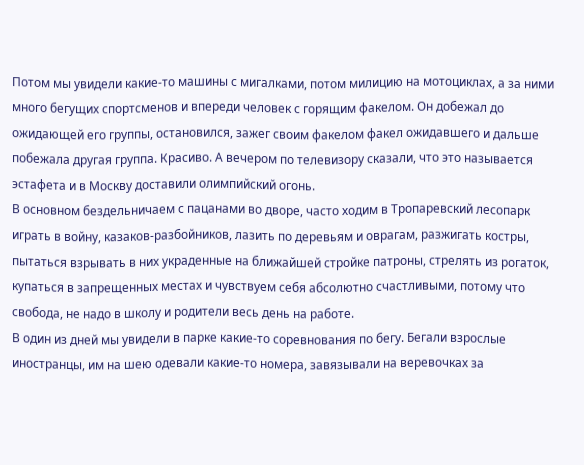Потом мы увидели какие-то машины с мигалками, потом милицию на мотоциклах, а за ними много бегущих спортсменов и впереди человек с горящим факелом. Он добежал до ожидающей его группы, остановился, зажег своим факелом факел ожидавшего и дальше побежала другая группа. Красиво. А вечером по телевизору сказали, что это называется эстафета и в Москву доставили олимпийский огонь.
В основном бездельничаем с пацанами во дворе, часто ходим в Тропаревский лесопарк играть в войну, казаков-разбойников, лазить по деревьям и оврагам, разжигать костры, пытаться взрывать в них украденные на ближайшей стройке патроны, стрелять из рогаток, купаться в запрещенных местах и чувствуем себя абсолютно счастливыми, потому что свобода, не надо в школу и родители весь день на работе.
В один из дней мы увидели в парке какие-то соревнования по бегу. Бегали взрослые иностранцы, им на шею одевали какие-то номера, завязывали на веревочках за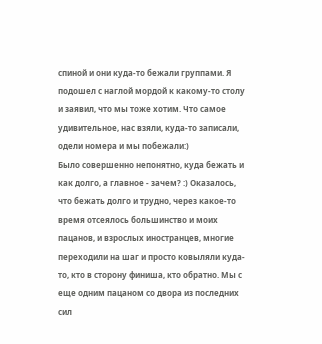спиной и они куда-то бежали группами. Я подошел с наглой мордой к какому-то столу и заявил, что мы тоже хотим. Что самое удивительное, нас взяли, куда-то записали, одели номера и мы побежали:)
Было совершенно непонятно, куда бежать и как долго, а главное - зачем? :) Оказалось, что бежать долго и трудно, через какое-то время отсеялось большинство и моих пацанов, и взрослых иностранцев, многие переходили на шаг и просто ковыляли куда-то, кто в сторону финиша, кто обратно. Мы с еще одним пацаном со двора из последних сил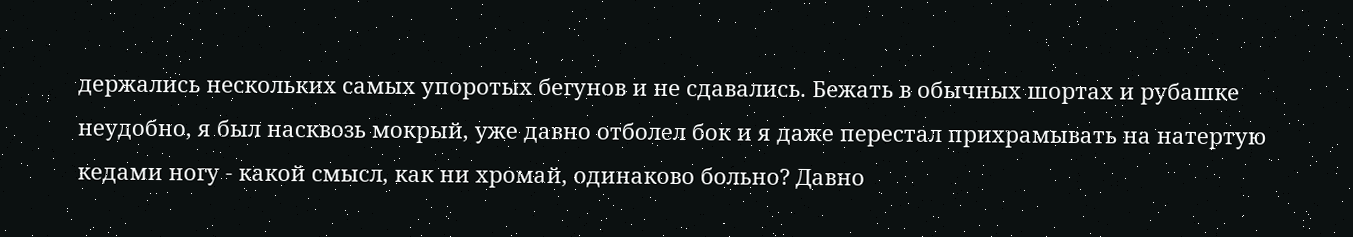держались нескольких самых упоротых бегунов и не сдавались. Бежать в обычных шортах и рубашке неудобно, я был насквозь мокрый, уже давно отболел бок и я даже перестал прихрамывать на натертую кедами ногу - какой смысл, как ни хромай, одинаково больно? Давно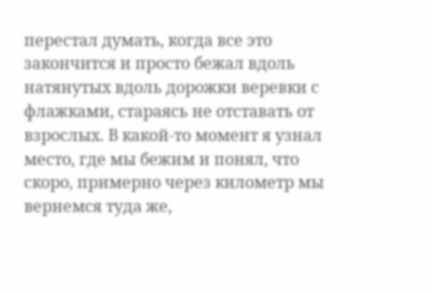перестал думать, когда все это закончится и просто бежал вдоль натянутых вдоль дорожки веревки с флажками, стараясь не отставать от взрослых. В какой-то момент я узнал место, где мы бежим и понял, что скоро, примерно через километр мы вернемся туда же,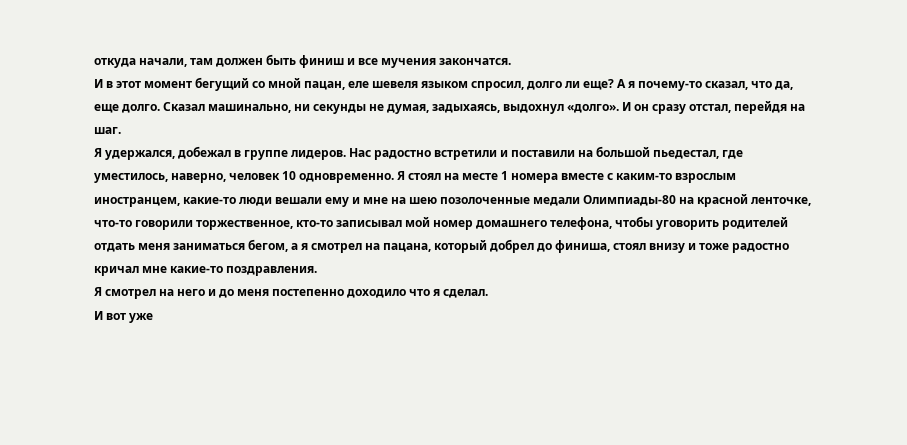откуда начали, там должен быть финиш и все мучения закончатся.
И в этот момент бегущий со мной пацан, еле шевеля языком спросил, долго ли еще? А я почему-то сказал, что да, еще долго. Сказал машинально, ни секунды не думая, задыхаясь, выдохнул «долго». И он сразу отстал, перейдя на шаг.
Я удержался, добежал в группе лидеров. Нас радостно встретили и поставили на большой пьедестал, где уместилось, наверно, человек 10 одновременно. Я стоял на месте 1 номера вместе с каким-то взрослым иностранцем, какие-то люди вешали ему и мне на шею позолоченные медали Олимпиады-80 на красной ленточке, что-то говорили торжественное, кто-то записывал мой номер домашнего телефона, чтобы уговорить родителей отдать меня заниматься бегом, а я смотрел на пацана, который добрел до финиша, стоял внизу и тоже радостно кричал мне какие-то поздравления.
Я смотрел на него и до меня постепенно доходило что я сделал.
И вот уже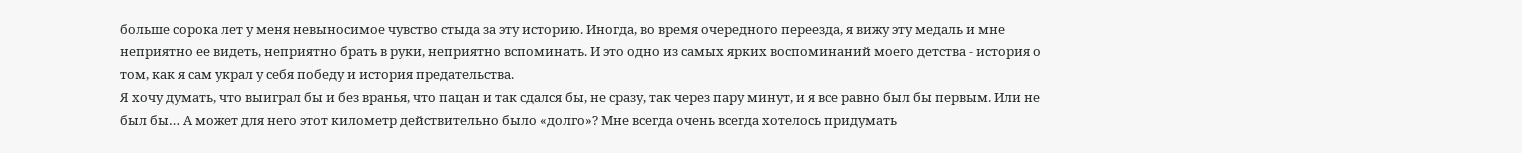больше сорока лет у меня невыносимое чувство стыда за эту историю. Иногда, во время очередного переезда, я вижу эту медаль и мне неприятно ее видеть, неприятно брать в руки, неприятно вспоминать. И это одно из самых ярких воспоминаний моего детства - история о том, как я сам украл у себя победу и история предательства.
Я хочу думать, что выиграл бы и без вранья, что пацан и так сдался бы, не сразу, так через пару минут, и я все равно был бы первым. Или не был бы… А может для него этот километр действительно было «долго»? Мне всегда очень всегда хотелось придумать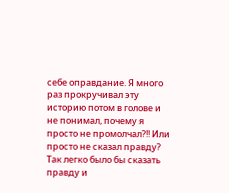себе оправдание. Я много раз прокручивал эту историю потом в голове и не понимал, почему я просто не промолчал?!! Или просто не сказал правду? Так легко было бы сказать правду и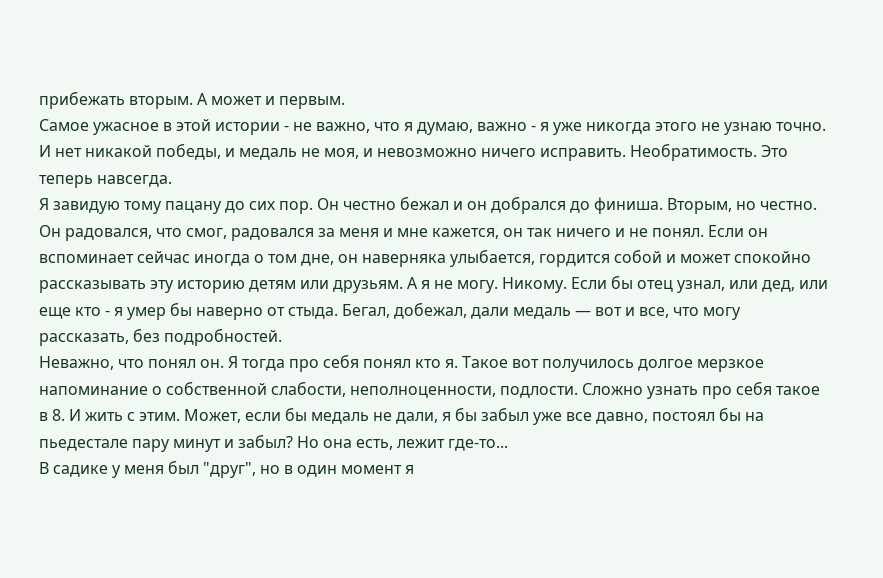прибежать вторым. А может и первым.
Самое ужасное в этой истории - не важно, что я думаю, важно - я уже никогда этого не узнаю точно. И нет никакой победы, и медаль не моя, и невозможно ничего исправить. Необратимость. Это теперь навсегда.
Я завидую тому пацану до сих пор. Он честно бежал и он добрался до финиша. Вторым, но честно. Он радовался, что смог, радовался за меня и мне кажется, он так ничего и не понял. Если он вспоминает сейчас иногда о том дне, он наверняка улыбается, гордится собой и может спокойно рассказывать эту историю детям или друзьям. А я не могу. Никому. Если бы отец узнал, или дед, или еще кто - я умер бы наверно от стыда. Бегал, добежал, дали медаль — вот и все, что могу рассказать, без подробностей.
Неважно, что понял он. Я тогда про себя понял кто я. Такое вот получилось долгое мерзкое напоминание о собственной слабости, неполноценности, подлости. Сложно узнать про себя такое в 8. И жить с этим. Может, если бы медаль не дали, я бы забыл уже все давно, постоял бы на пьедестале пару минут и забыл? Но она есть, лежит где-то...
В садике у меня был "друг", но в один момент я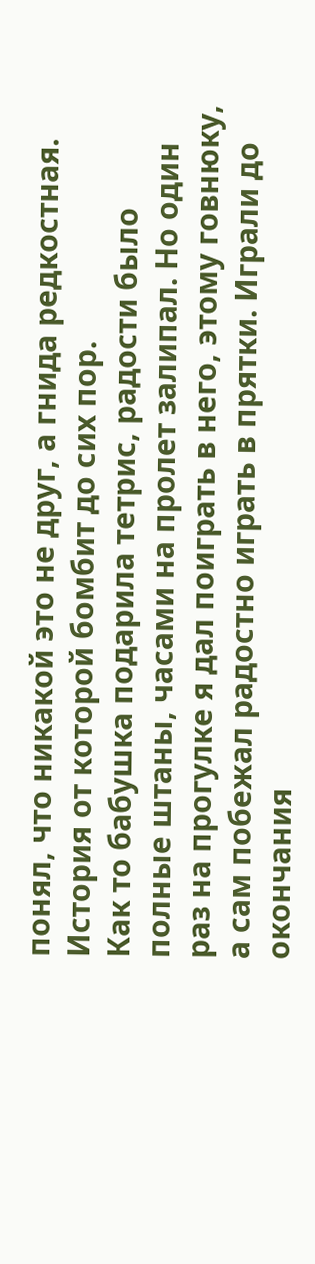понял, что никакой это не друг, а гнида редкостная. История от которой бомбит до сих пор.
Как то бабушка подарила тетрис, радости было полные штаны, часами на пролет залипал. Но один раз на прогулке я дал поиграть в него, этому говнюку, а сам побежал радостно играть в прятки. Играли до окончания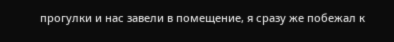прогулки и нас завели в помещение, я сразу же побежал к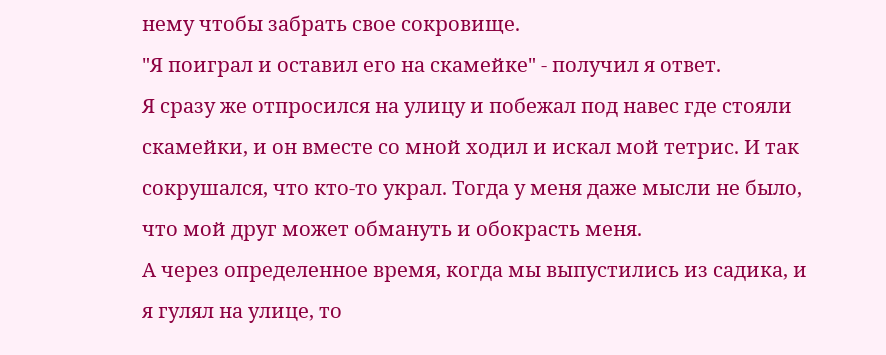нему чтобы забрать свое сокровище.
"Я поиграл и оставил его на скамейке" - получил я ответ.
Я сразу же отпросился на улицу и побежал под навес где стояли скамейки, и он вместе со мной ходил и искал мой тетрис. И так сокрушался, что кто-то украл. Тогда у меня даже мысли не было, что мой друг может обмануть и обокрасть меня.
А через определенное время, когда мы выпустились из садика, и я гулял на улице, то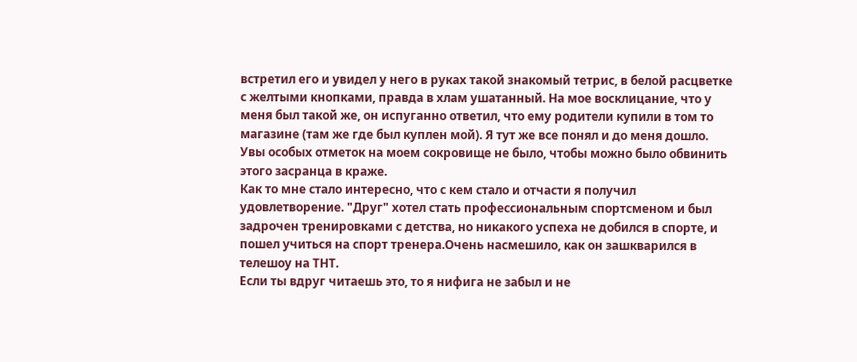встретил его и увидел у него в руках такой знакомый тетрис, в белой расцветке с желтыми кнопками, правда в хлам ушатанный. На мое восклицание, что у меня был такой же, он испуганно ответил, что ему родители купили в том то магазине (там же где был куплен мой). Я тут же все понял и до меня дошло. Увы особых отметок на моем сокровище не было, чтобы можно было обвинить этого засранца в краже.
Как то мне стало интересно, что с кем стало и отчасти я получил удовлетворение. "Друг" хотел стать профессиональным спортсменом и был задрочен тренировками с детства, но никакого успеха не добился в спорте, и пошел учиться на спорт тренера.Очень насмешило, как он зашкварился в телешоу на ТНТ.
Если ты вдруг читаешь это, то я нифига не забыл и не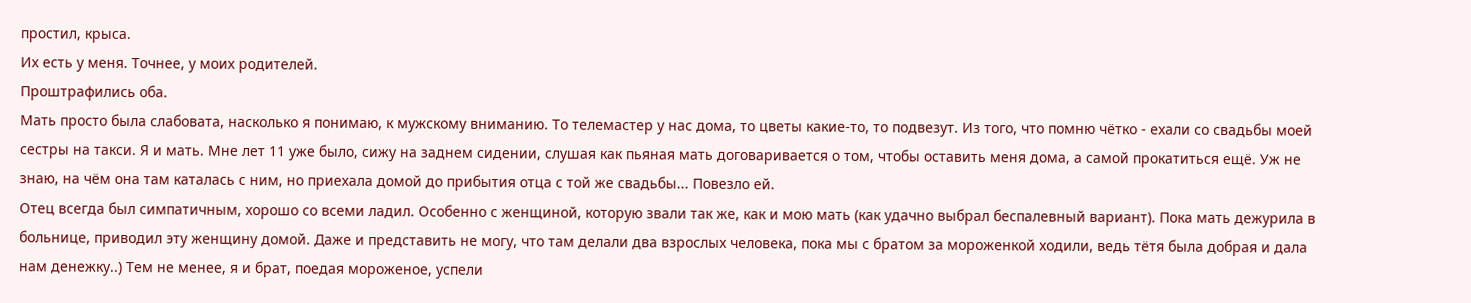простил, крыса.
Их есть у меня. Точнее, у моих родителей.
Проштрафились оба.
Мать просто была слабовата, насколько я понимаю, к мужскому вниманию. То телемастер у нас дома, то цветы какие-то, то подвезут. Из того, что помню чётко - ехали со свадьбы моей сестры на такси. Я и мать. Мне лет 11 уже было, сижу на заднем сидении, слушая как пьяная мать договаривается о том, чтобы оставить меня дома, а самой прокатиться ещё. Уж не знаю, на чём она там каталась с ним, но приехала домой до прибытия отца с той же свадьбы... Повезло ей.
Отец всегда был симпатичным, хорошо со всеми ладил. Особенно с женщиной, которую звали так же, как и мою мать (как удачно выбрал беспалевный вариант). Пока мать дежурила в больнице, приводил эту женщину домой. Даже и представить не могу, что там делали два взрослых человека, пока мы с братом за мороженкой ходили, ведь тётя была добрая и дала нам денежку..) Тем не менее, я и брат, поедая мороженое, успели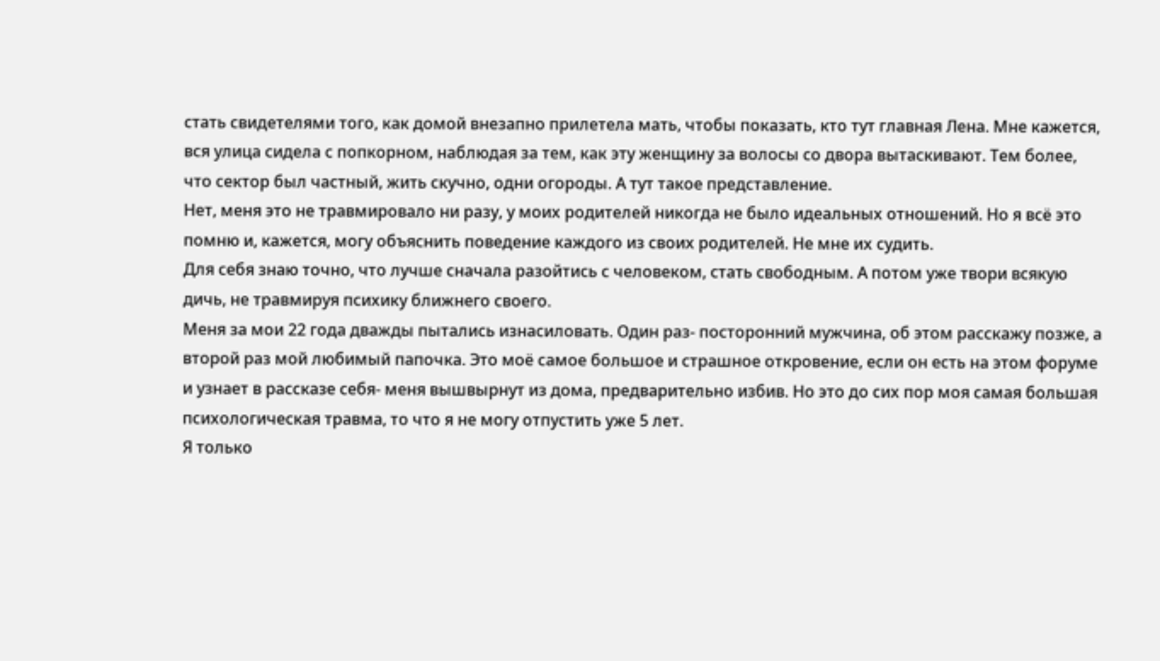стать свидетелями того, как домой внезапно прилетела мать, чтобы показать, кто тут главная Лена. Мне кажется, вся улица сидела с попкорном, наблюдая за тем, как эту женщину за волосы со двора вытаскивают. Тем более, что сектор был частный, жить скучно, одни огороды. А тут такое представление.
Нет, меня это не травмировало ни разу, у моих родителей никогда не было идеальных отношений. Но я всё это помню и, кажется, могу объяснить поведение каждого из своих родителей. Не мне их судить.
Для себя знаю точно, что лучше сначала разойтись с человеком, стать свободным. А потом уже твори всякую дичь, не травмируя психику ближнего своего.
Меня за мои 22 года дважды пытались изнасиловать. Один раз- посторонний мужчина, об этом расскажу позже, а второй раз мой любимый папочка. Это моё самое большое и страшное откровение, если он есть на этом форуме и узнает в рассказе себя- меня вышвырнут из дома, предварительно избив. Но это до сих пор моя самая большая психологическая травма, то что я не могу отпустить уже 5 лет.
Я только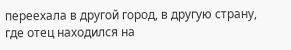переехала в другой город, в другую страну, где отец находился на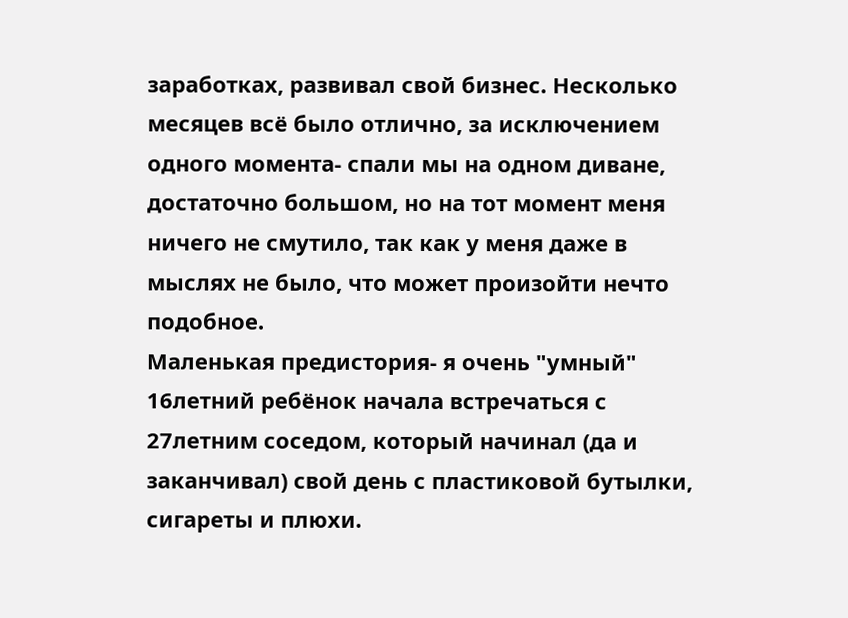заработках, развивал свой бизнес. Несколько месяцев всё было отлично, за исключением одного момента- спали мы на одном диване, достаточно большом, но на тот момент меня ничего не смутило, так как у меня даже в мыслях не было, что может произойти нечто подобное.
Маленькая предистория- я очень "умный" 16летний ребёнок начала встречаться с 27летним соседом, который начинал (да и заканчивал) свой день с пластиковой бутылки, сигареты и плюхи.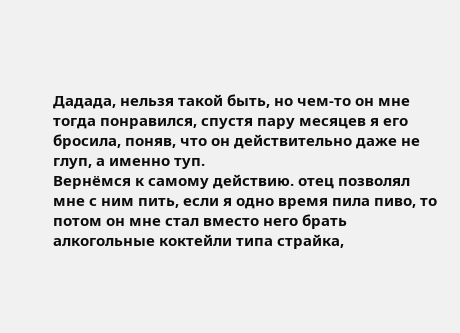Дадада, нельзя такой быть, но чем-то он мне тогда понравился, спустя пару месяцев я его бросила, поняв, что он действительно даже не глуп, а именно туп.
Вернёмся к самому действию. отец позволял мне с ним пить, если я одно время пила пиво, то потом он мне стал вместо него брать алкогольные коктейли типа страйка,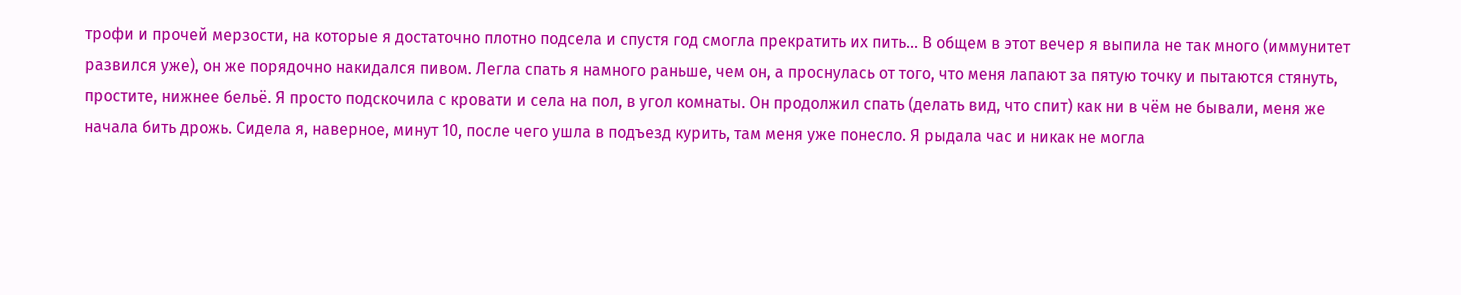трофи и прочей мерзости, на которые я достаточно плотно подсела и спустя год смогла прекратить их пить... В общем в этот вечер я выпила не так много (иммунитет развился уже), он же порядочно накидался пивом. Легла спать я намного раньше, чем он, а проснулась от того, что меня лапают за пятую точку и пытаются стянуть, простите, нижнее бельё. Я просто подскочила с кровати и села на пол, в угол комнаты. Он продолжил спать (делать вид, что спит) как ни в чём не бывали, меня же начала бить дрожь. Сидела я, наверное, минут 10, после чего ушла в подъезд курить, там меня уже понесло. Я рыдала час и никак не могла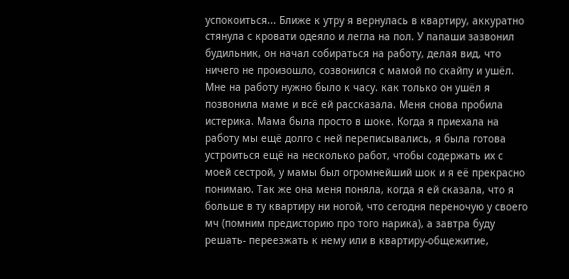успокоиться... Ближе к утру я вернулась в квартиру, аккуратно стянула с кровати одеяло и легла на пол. У папаши зазвонил будильник, он начал собираться на работу, делая вид, что ничего не произошло, созвонился с мамой по скайпу и ушёл. Мне на работу нужно было к часу. как только он ушёл я позвонила маме и всё ей рассказала. Меня снова пробила истерика. Мама была просто в шоке. Когда я приехала на работу мы ещё долго с ней переписывались, я была готова устроиться ещё на несколько работ, чтобы содержать их с моей сестрой, у мамы был огромнейший шок и я её прекрасно понимаю. Так же она меня поняла, когда я ей сказала, что я больше в ту квартиру ни ногой, что сегодня переночую у своего мч (помним предисторию про того нарика), а завтра буду решать- переезжать к нему или в квартиру-общежитие,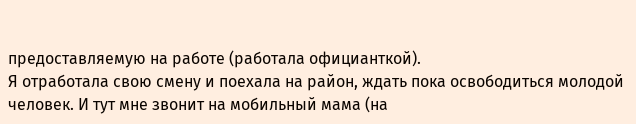предоставляемую на работе (работала официанткой).
Я отработала свою смену и поехала на район, ждать пока освободиться молодой человек. И тут мне звонит на мобильный мама (на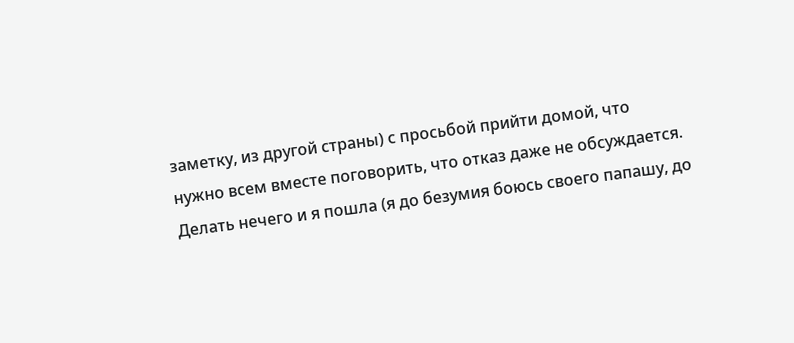заметку, из другой страны) с просьбой прийти домой, что нужно всем вместе поговорить, что отказ даже не обсуждается. Делать нечего и я пошла (я до безумия боюсь своего папашу, до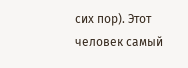сих пор). Этот человек самый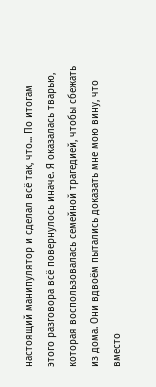настоящий манипулятор и сделал всё так, что... По итогам этого разговора всё повернулось иначе. Я оказалась тварью, которая воспользовалась семейной трагедией, чтобы сбежать из дома. Они вдвоём пытались доказать мне мою вину, что вместо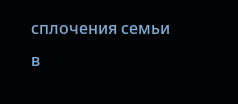сплочения семьи в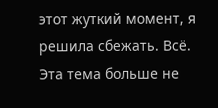этот жуткий момент, я решила сбежать. Всё. Эта тема больше не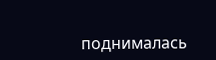поднималась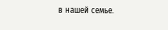в нашей семье.